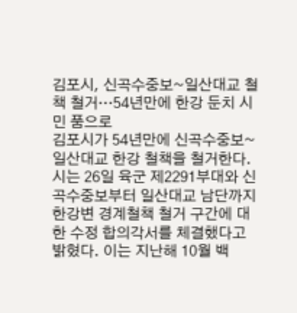김포시, 신곡수중보~일산대교 철책 철거…54년만에 한강 둔치 시민 품으로
김포시가 54년만에 신곡수중보~일산대교 한강 철책을 철거한다. 시는 26일 육군 제2291부대와 신곡수중보부터 일산대교 남단까지 한강변 경계철책 철거 구간에 대한 수정 합의각서를 체결했다고 밝혔다. 이는 지난해 10월 백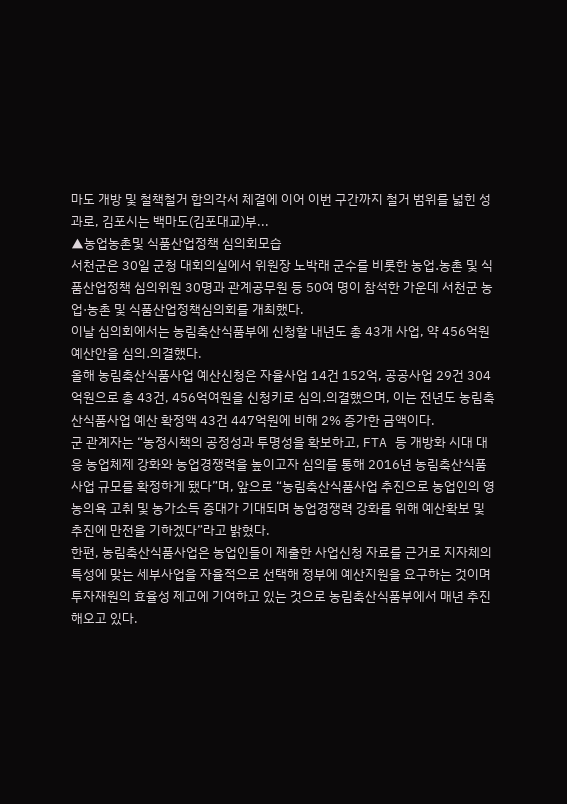마도 개방 및 철책철거 합의각서 체결에 이어 이번 구간까지 철거 범위를 넓힌 성과로, 김포시는 백마도(김포대교)부...
▲농업농촌및 식품산업정책 심의회모습
서천군은 30일 군청 대회의실에서 위원장 노박래 군수를 비롯한 농업․농촌 및 식품산업정책 심의위원 30명과 관계공무원 등 50여 명이 참석한 가운데 서천군 농업·농촌 및 식품산업정책심의회를 개최했다.
이날 심의회에서는 농림축산식품부에 신청할 내년도 총 43개 사업, 약 456억원 예산안을 심의․의결했다.
올해 농림축산식품사업 예산신청은 자율사업 14건 152억, 공공사업 29건 304억원으로 총 43건, 456억여원을 신청키로 심의․의결했으며, 이는 전년도 농림축산식품사업 예산 확정액 43건 447억원에 비해 2% 증가한 금액이다.
군 관계자는 “농정시책의 공정성과 투명성을 확보하고, FTA 등 개방화 시대 대응 농업체제 강화와 농업경쟁력을 높이고자 심의를 통해 2016년 농림축산식품사업 규모를 확정하게 됐다”며, 앞으로 “농림축산식품사업 추진으로 농업인의 영농의욕 고취 및 농가소득 증대가 기대되며 농업경쟁력 강화를 위해 예산확보 및 추진에 만전을 기하겠다”라고 밝혔다.
한편, 농림축산식품사업은 농업인들이 제출한 사업신청 자료를 근거로 지자체의 특성에 맞는 세부사업을 자율적으로 선택해 정부에 예산지원을 요구하는 것이며 투자재원의 효율성 제고에 기여하고 있는 것으로 농림축산식품부에서 매년 추진해오고 있다.